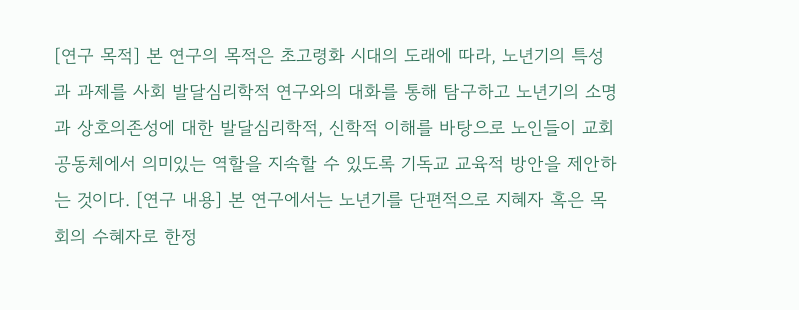[연구 목적] 본 연구의 목적은 초고령화 시대의 도래에 따라, 노년기의 특성과 과제를 사회 발달심리학적 연구와의 대화를 통해 탐구하고 노년기의 소명과 상호의존성에 대한 발달심리학적, 신학적 이해를 바탕으로 노인들이 교회 공동체에서 의미있는 역할을 지속할 수 있도록 기독교 교육적 방안을 제안하는 것이다. [연구 내용] 본 연구에서는 노년기를 단편적으로 지혜자 혹은 목회의 수혜자로 한정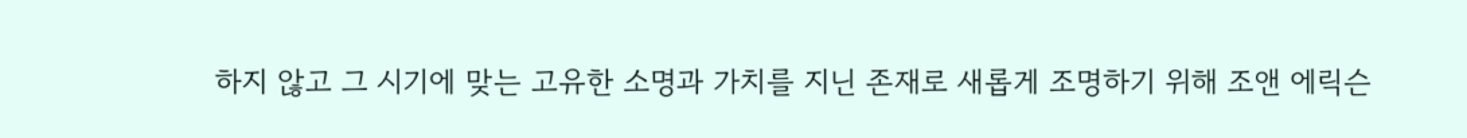하지 않고 그 시기에 맞는 고유한 소명과 가치를 지닌 존재로 새롭게 조명하기 위해 조앤 에릭슨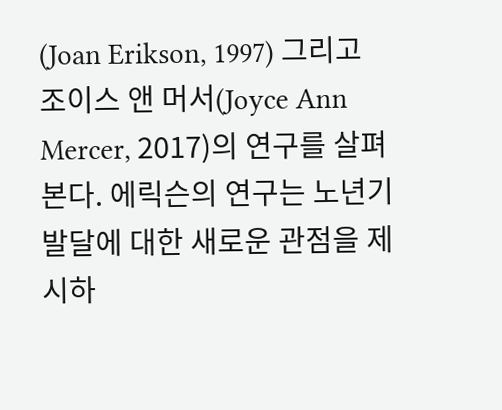(Joan Erikson, 1997) 그리고 조이스 앤 머서(Joyce Ann Mercer, 2017)의 연구를 살펴본다. 에릭슨의 연구는 노년기 발달에 대한 새로운 관점을 제시하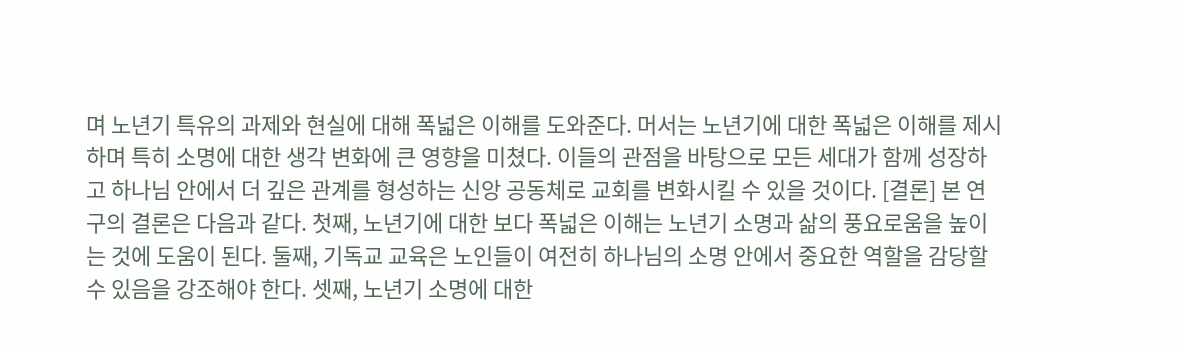며 노년기 특유의 과제와 현실에 대해 폭넓은 이해를 도와준다. 머서는 노년기에 대한 폭넓은 이해를 제시하며 특히 소명에 대한 생각 변화에 큰 영향을 미쳤다. 이들의 관점을 바탕으로 모든 세대가 함께 성장하고 하나님 안에서 더 깊은 관계를 형성하는 신앙 공동체로 교회를 변화시킬 수 있을 것이다. [결론] 본 연구의 결론은 다음과 같다. 첫째, 노년기에 대한 보다 폭넓은 이해는 노년기 소명과 삶의 풍요로움을 높이는 것에 도움이 된다. 둘째, 기독교 교육은 노인들이 여전히 하나님의 소명 안에서 중요한 역할을 감당할 수 있음을 강조해야 한다. 셋째, 노년기 소명에 대한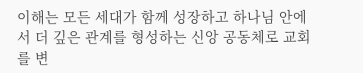이해는 모든 세대가 함께 성장하고 하나님 안에서 더 깊은 관계를 형성하는 신앙 공동체로 교회를 변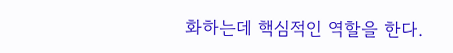화하는데 핵심적인 역할을 한다.